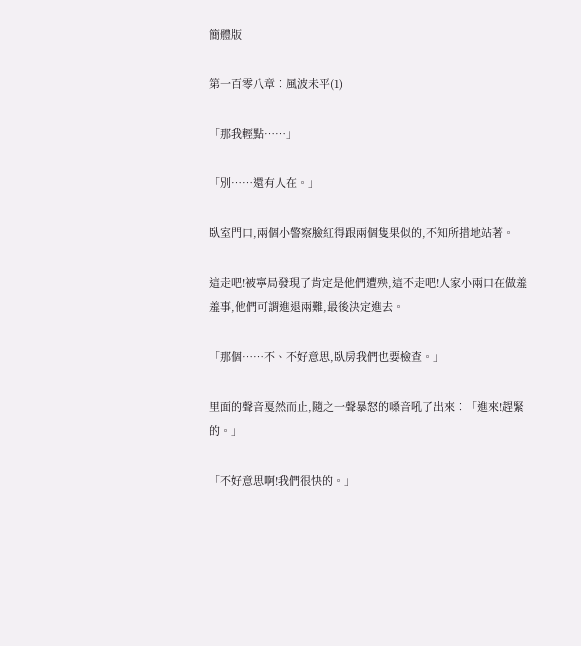簡體版

第一百零八章︰風波未平(1)

「那我輕點……」

「別……還有人在。」

臥室門口,兩個小警察臉紅得跟兩個隻果似的,不知所措地站著。

這走吧!被寧局發現了肯定是他們遭殃,這不走吧!人家小兩口在做羞羞事,他們可謂進退兩難,最後決定進去。

「那個……不、不好意思,臥房我們也要檢查。」

里面的聲音戛然而止,隨之一聲暴怒的嗓音吼了出來︰「進來!趕緊的。」

「不好意思啊!我們很快的。」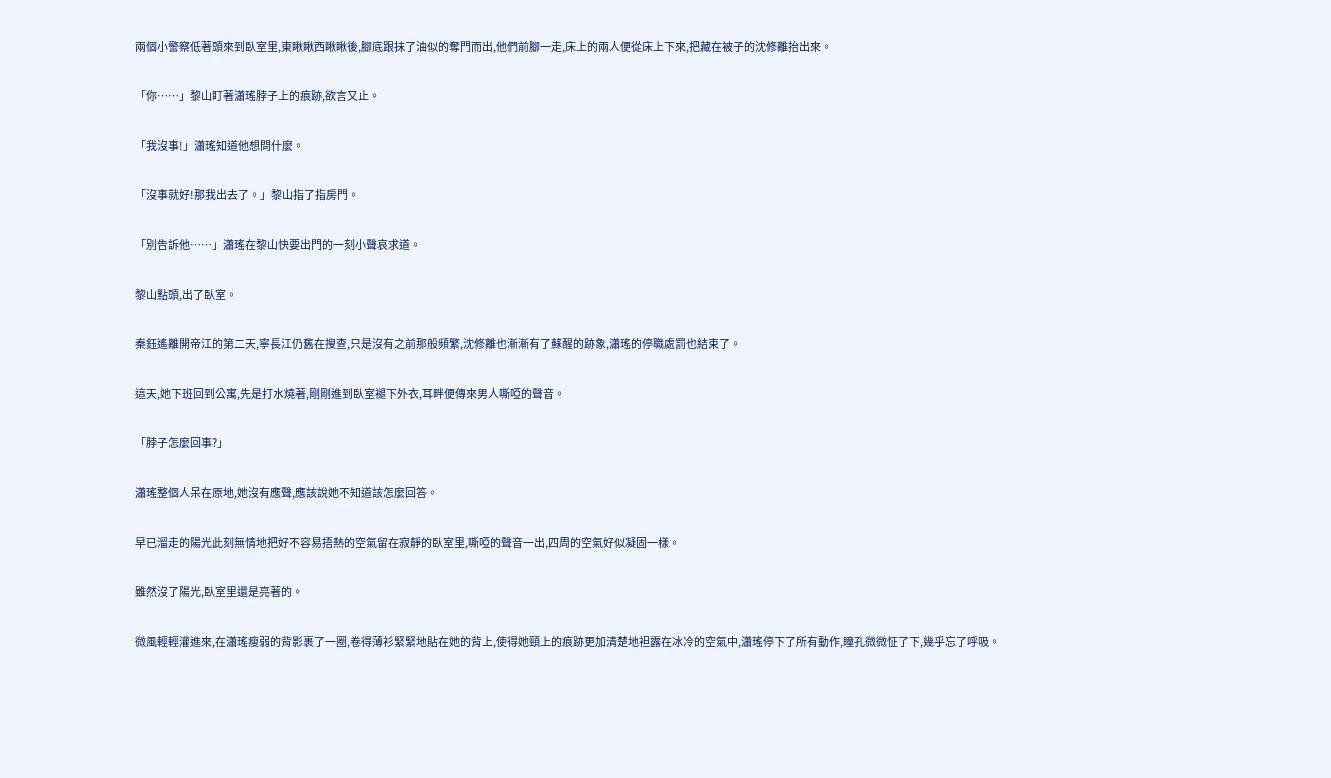兩個小警察低著頭來到臥室里,東瞅瞅西瞅瞅後,腳底跟抹了油似的奪門而出,他們前腳一走,床上的兩人便從床上下來,把藏在被子的沈修離抬出來。

「你……」黎山盯著瀟瑤脖子上的痕跡,欲言又止。

「我沒事!」瀟瑤知道他想問什麼。

「沒事就好!那我出去了。」黎山指了指房門。

「別告訴他……」瀟瑤在黎山快要出門的一刻小聲哀求道。

黎山點頭,出了臥室。

秦鈺遙離開帝江的第二天,寧長江仍舊在搜查,只是沒有之前那般頻繁,沈修離也漸漸有了蘇醒的跡象,瀟瑤的停職處罰也結束了。

這天,她下班回到公寓,先是打水燒著,剛剛進到臥室褪下外衣,耳畔便傳來男人嘶啞的聲音。

「脖子怎麼回事?」

瀟瑤整個人呆在原地,她沒有應聲,應該說她不知道該怎麼回答。

早已溜走的陽光此刻無情地把好不容易捂熱的空氣留在寂靜的臥室里,嘶啞的聲音一出,四周的空氣好似凝固一樣。

雖然沒了陽光,臥室里還是亮著的。

微風輕輕灌進來,在瀟瑤瘦弱的背影裹了一圈,卷得薄衫緊緊地貼在她的背上,使得她頸上的痕跡更加清楚地袒露在冰冷的空氣中,瀟瑤停下了所有動作,瞳孔微微怔了下,幾乎忘了呼吸。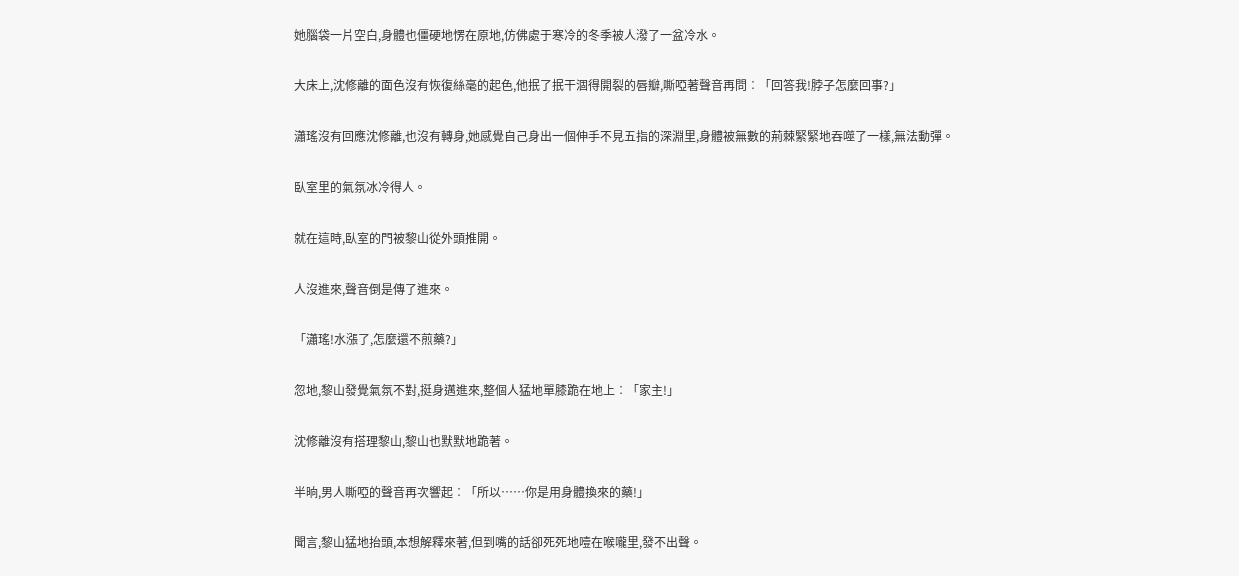她腦袋一片空白,身體也僵硬地愣在原地,仿佛處于寒冷的冬季被人潑了一盆冷水。

大床上,沈修離的面色沒有恢復絲毫的起色,他抿了抿干涸得開裂的唇瓣,嘶啞著聲音再問︰「回答我!脖子怎麼回事?」

瀟瑤沒有回應沈修離,也沒有轉身,她感覺自己身出一個伸手不見五指的深淵里,身體被無數的荊棘緊緊地吞噬了一樣,無法動彈。

臥室里的氣氛冰冷得人。

就在這時,臥室的門被黎山從外頭推開。

人沒進來,聲音倒是傳了進來。

「瀟瑤!水漲了,怎麼還不煎藥?」

忽地,黎山發覺氣氛不對,挺身邁進來,整個人猛地單膝跪在地上︰「家主!」

沈修離沒有搭理黎山,黎山也默默地跪著。

半晌,男人嘶啞的聲音再次響起︰「所以……你是用身體換來的藥!」

聞言,黎山猛地抬頭,本想解釋來著,但到嘴的話卻死死地噎在喉嚨里,發不出聲。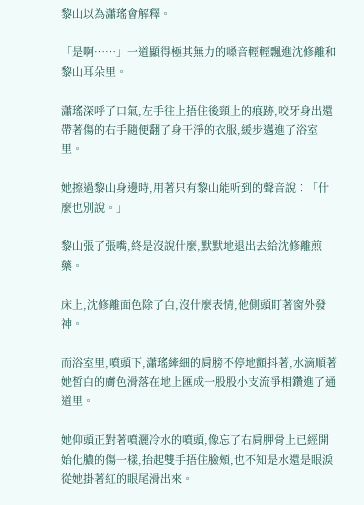黎山以為瀟瑤會解釋。

「是啊……」一道顯得極其無力的嗓音輕輕飄進沈修離和黎山耳朵里。

瀟瑤深呼了口氣,左手往上捂住後頸上的痕跡,咬牙身出還帶著傷的右手隨便翻了身干淨的衣服,緩步邁進了浴室里。

她擦過黎山身邊時,用著只有黎山能听到的聲音說︰「什麼也別說。」

黎山張了張嘴,終是沒說什麼,默默地退出去給沈修離煎藥。

床上,沈修離面色除了白,沒什麼表情,他側頭盯著窗外發神。

而浴室里,噴頭下,瀟瑤縴細的肩膀不停地顫抖著,水滴順著她皙白的膚色滑落在地上匯成一股股小支流爭相鑽進了通道里。

她仰頭正對著噴灑冷水的噴頭,像忘了右肩胛骨上已經開始化膿的傷一樣,抬起雙手捂住臉頰,也不知是水還是眼淚從她掛著紅的眼尾滑出來。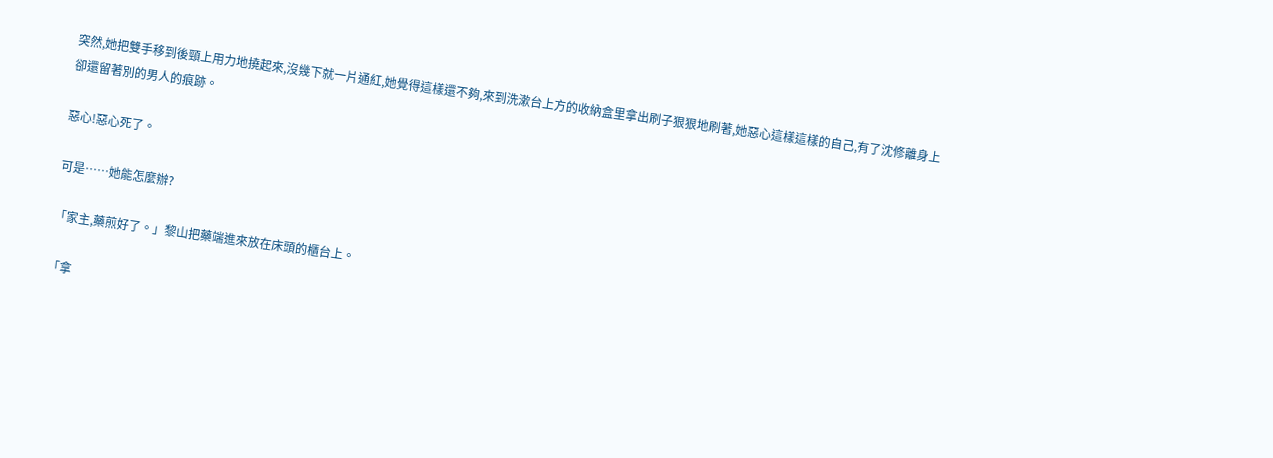突然,她把雙手移到後頸上用力地撓起來,沒幾下就一片通紅,她覺得這樣還不夠,來到洗漱台上方的收納盒里拿出刷子狠狠地刷著,她惡心這樣這樣的自己,有了沈修離身上卻還留著別的男人的痕跡。

惡心!惡心死了。

可是……她能怎麼辦?

「家主,藥煎好了。」黎山把藥端進來放在床頭的櫃台上。

「拿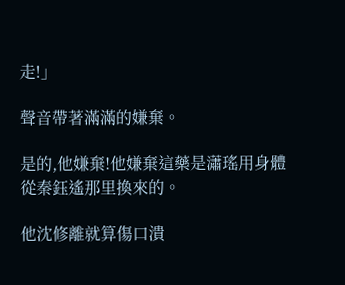走!」

聲音帶著滿滿的嫌棄。

是的,他嫌棄!他嫌棄這藥是瀟瑤用身體從秦鈺遙那里換來的。

他沈修離就算傷口潰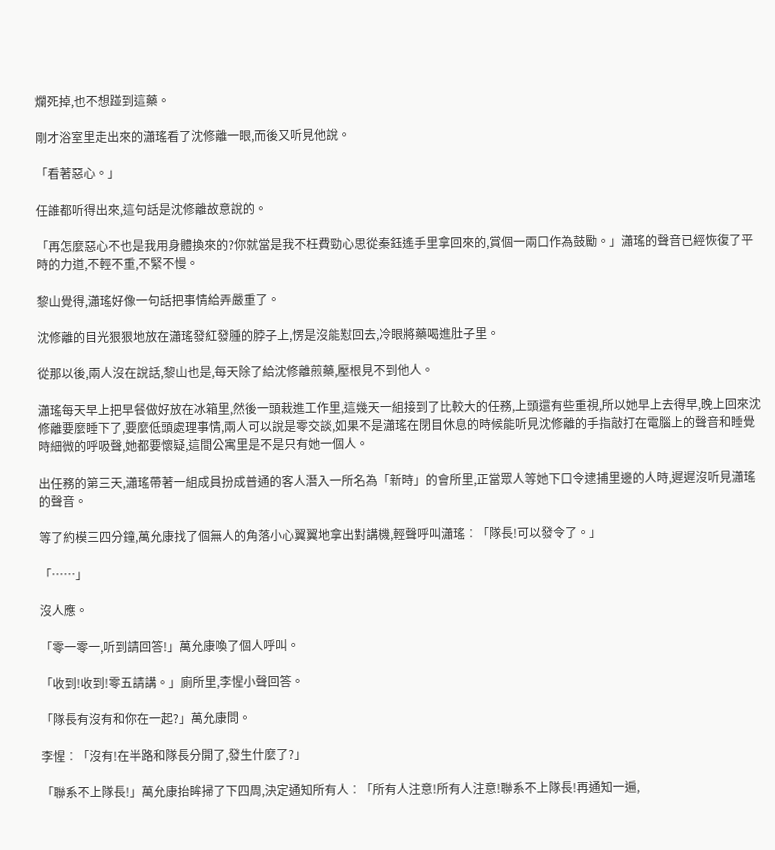爛死掉,也不想踫到這藥。

剛才浴室里走出來的瀟瑤看了沈修離一眼,而後又听見他說。

「看著惡心。」

任誰都听得出來,這句話是沈修離故意說的。

「再怎麼惡心不也是我用身體換來的?你就當是我不枉費勁心思從秦鈺遙手里拿回來的,賞個一兩口作為鼓勵。」瀟瑤的聲音已經恢復了平時的力道,不輕不重,不緊不慢。

黎山覺得,瀟瑤好像一句話把事情給弄嚴重了。

沈修離的目光狠狠地放在瀟瑤發紅發腫的脖子上,愣是沒能懟回去,冷眼將藥喝進肚子里。

從那以後,兩人沒在說話,黎山也是,每天除了給沈修離煎藥,壓根見不到他人。

瀟瑤每天早上把早餐做好放在冰箱里,然後一頭栽進工作里,這幾天一組接到了比較大的任務,上頭還有些重視,所以她早上去得早,晚上回來沈修離要麼睡下了,要麼低頭處理事情,兩人可以說是零交談,如果不是瀟瑤在閉目休息的時候能听見沈修離的手指敲打在電腦上的聲音和睡覺時細微的呼吸聲,她都要懷疑,這間公寓里是不是只有她一個人。

出任務的第三天,瀟瑤帶著一組成員扮成普通的客人潛入一所名為「新時」的會所里,正當眾人等她下口令逮捕里邊的人時,遲遲沒听見瀟瑤的聲音。

等了約模三四分鐘,萬允康找了個無人的角落小心翼翼地拿出對講機,輕聲呼叫瀟瑤︰「隊長!可以發令了。」

「……」

沒人應。

「零一零一,听到請回答!」萬允康喚了個人呼叫。

「收到!收到!零五請講。」廁所里,李惺小聲回答。

「隊長有沒有和你在一起?」萬允康問。

李惺︰「沒有!在半路和隊長分開了,發生什麼了?」

「聯系不上隊長!」萬允康抬眸掃了下四周,決定通知所有人︰「所有人注意!所有人注意!聯系不上隊長!再通知一遍,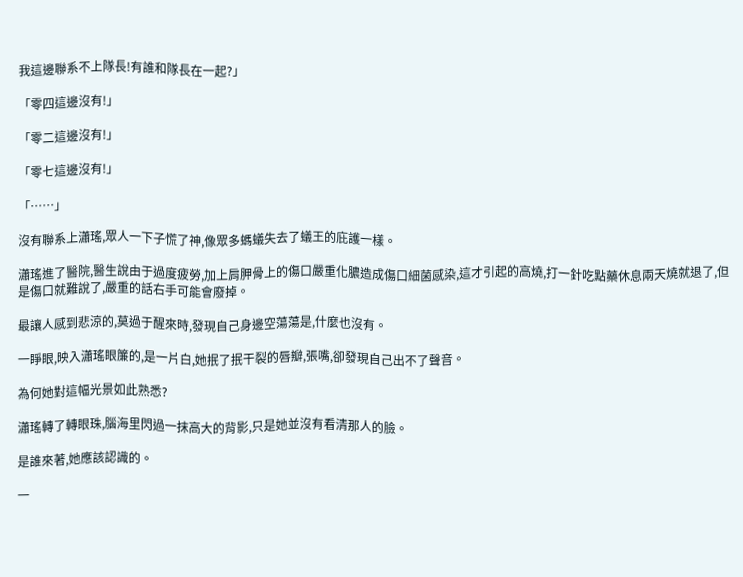我這邊聯系不上隊長!有誰和隊長在一起?」

「零四這邊沒有!」

「零二這邊沒有!」

「零七這邊沒有!」

「……」

沒有聯系上瀟瑤,眾人一下子慌了神,像眾多螞蟻失去了蟻王的庇護一樣。

瀟瑤進了醫院,醫生說由于過度疲勞,加上肩胛骨上的傷口嚴重化膿造成傷口細菌感染,這才引起的高燒,打一針吃點藥休息兩天燒就退了,但是傷口就難說了,嚴重的話右手可能會廢掉。

最讓人感到悲涼的,莫過于醒來時,發現自己身邊空蕩蕩是,什麼也沒有。

一睜眼,映入瀟瑤眼簾的,是一片白,她抿了抿干裂的唇瓣,張嘴,卻發現自己出不了聲音。

為何她對這幅光景如此熟悉?

瀟瑤轉了轉眼珠,腦海里閃過一抹高大的背影,只是她並沒有看清那人的臉。

是誰來著,她應該認識的。

一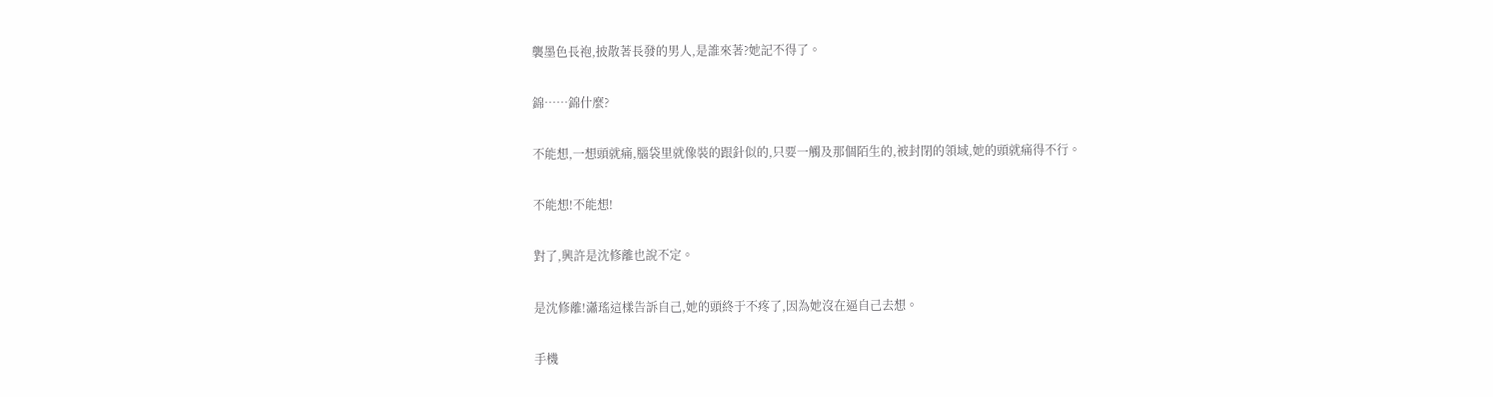襲墨色長袍,披散著長發的男人,是誰來著?她記不得了。

錦……錦什麼?

不能想,一想頭就痛,腦袋里就像裝的跟針似的,只要一觸及那個陌生的,被封閉的領域,她的頭就痛得不行。

不能想!不能想!

對了,興許是沈修離也說不定。

是沈修離!瀟瑤這樣告訴自己,她的頭終于不疼了,因為她沒在逼自己去想。

手機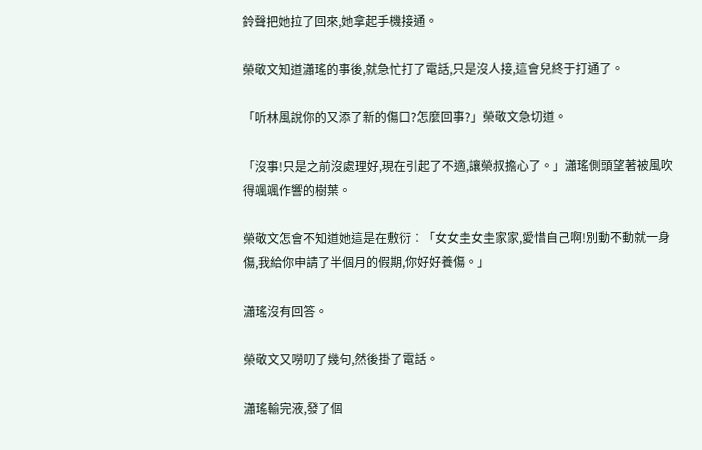鈴聲把她拉了回來,她拿起手機接通。

榮敬文知道瀟瑤的事後,就急忙打了電話,只是沒人接,這會兒終于打通了。

「听林風說你的又添了新的傷口?怎麼回事?」榮敬文急切道。

「沒事!只是之前沒處理好,現在引起了不適,讓榮叔擔心了。」瀟瑤側頭望著被風吹得颯颯作響的樹葉。

榮敬文怎會不知道她這是在敷衍︰「女女圭女圭家家,愛惜自己啊!別動不動就一身傷,我給你申請了半個月的假期,你好好養傷。」

瀟瑤沒有回答。

榮敬文又嘮叨了幾句,然後掛了電話。

瀟瑤輸完液,發了個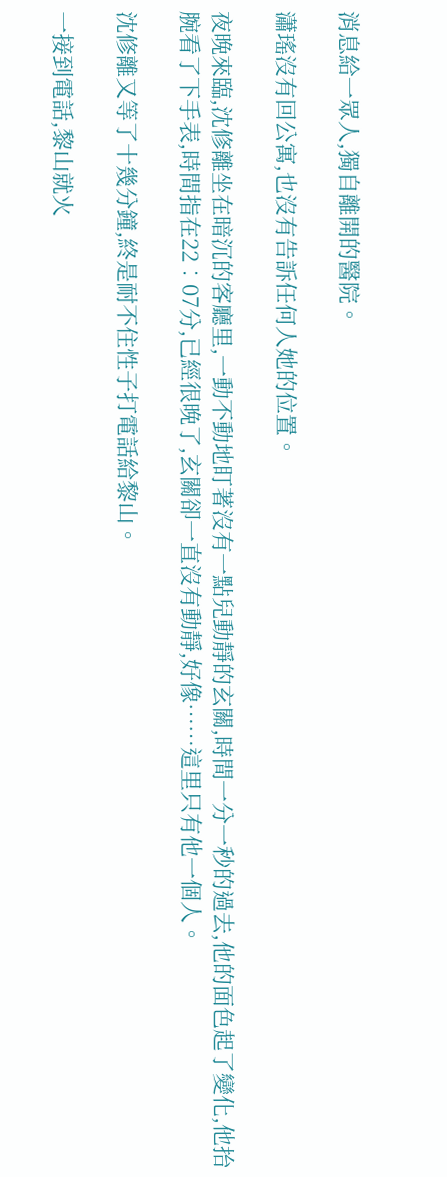消息給一眾人,獨自離開的醫院。

瀟瑤沒有回公寓,也沒有告訴任何人她的位置。

夜晚來臨,沈修離坐在暗沉的客廳里,一動不動地盯著沒有一點兒動靜的玄關,時間一分一秒的過去,他的面色起了變化,他抬腕看了下手表,時間指在22︰07分,已經很晚了,玄關卻一直沒有動靜,好像……這里只有他一個人。

沈修離又等了十幾分鐘,終是耐不住性子打電話給黎山。

一接到電話,黎山就火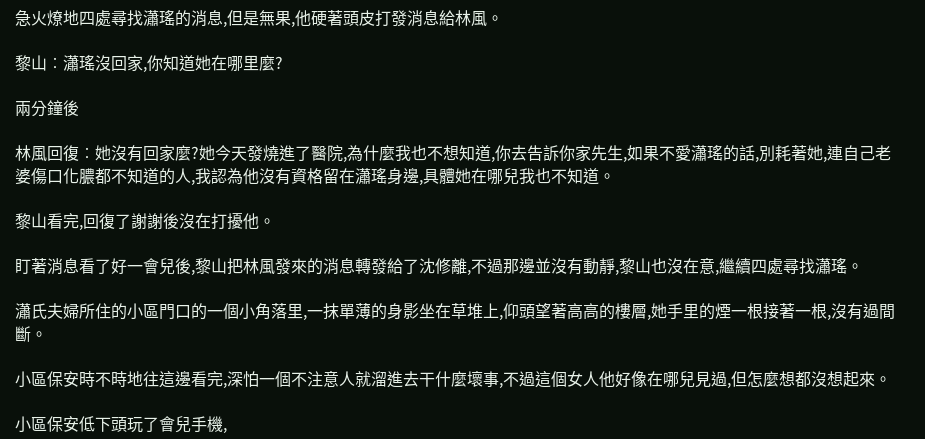急火燎地四處尋找瀟瑤的消息,但是無果,他硬著頭皮打發消息給林風。

黎山︰瀟瑤沒回家,你知道她在哪里麼?

兩分鐘後

林風回復︰她沒有回家麼?她今天發燒進了醫院,為什麼我也不想知道,你去告訴你家先生,如果不愛瀟瑤的話,別耗著她,連自己老婆傷口化膿都不知道的人,我認為他沒有資格留在瀟瑤身邊,具體她在哪兒我也不知道。

黎山看完,回復了謝謝後沒在打擾他。

盯著消息看了好一會兒後,黎山把林風發來的消息轉發給了沈修離,不過那邊並沒有動靜,黎山也沒在意,繼續四處尋找瀟瑤。

瀟氏夫婦所住的小區門口的一個小角落里,一抹單薄的身影坐在草堆上,仰頭望著高高的樓層,她手里的煙一根接著一根,沒有過間斷。

小區保安時不時地往這邊看完,深怕一個不注意人就溜進去干什麼壞事,不過這個女人他好像在哪兒見過,但怎麼想都沒想起來。

小區保安低下頭玩了會兒手機,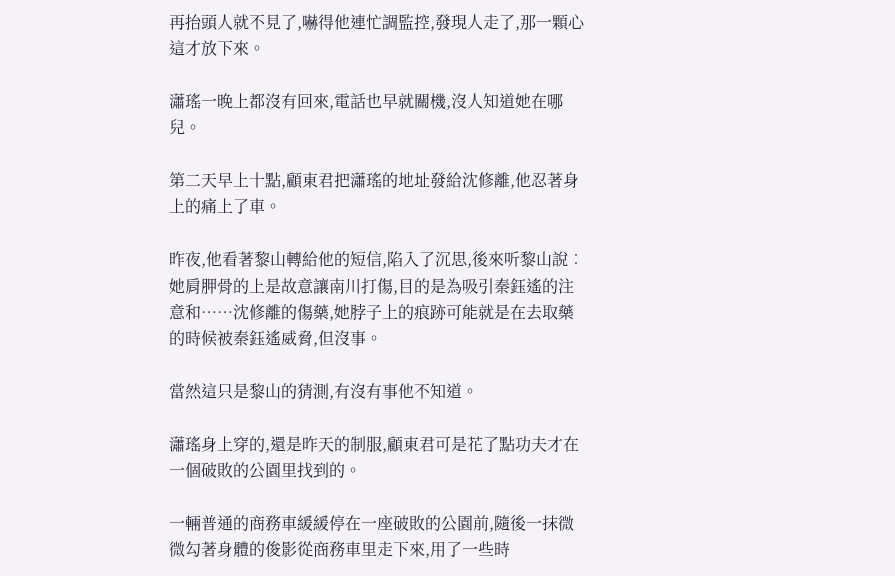再抬頭人就不見了,嚇得他連忙調監控,發現人走了,那一顆心這才放下來。

瀟瑤一晚上都沒有回來,電話也早就關機,沒人知道她在哪兒。

第二天早上十點,顧東君把瀟瑤的地址發給沈修離,他忍著身上的痛上了車。

昨夜,他看著黎山轉給他的短信,陷入了沉思,後來听黎山說︰她肩胛骨的上是故意讓南川打傷,目的是為吸引秦鈺遙的注意和……沈修離的傷藥,她脖子上的痕跡可能就是在去取藥的時候被秦鈺遙威脅,但沒事。

當然這只是黎山的猜測,有沒有事他不知道。

瀟瑤身上穿的,還是昨天的制服,顧東君可是花了點功夫才在一個破敗的公園里找到的。

一輛普通的商務車緩緩停在一座破敗的公園前,隨後一抹微微勾著身體的俊影從商務車里走下來,用了一些時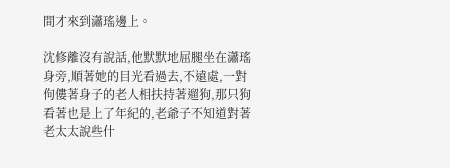間才來到瀟瑤邊上。

沈修離沒有說話,他默默地屈腿坐在瀟瑤身旁,順著她的目光看過去,不遠處,一對佝僂著身子的老人相扶持著遛狗,那只狗看著也是上了年紀的,老爺子不知道對著老太太說些什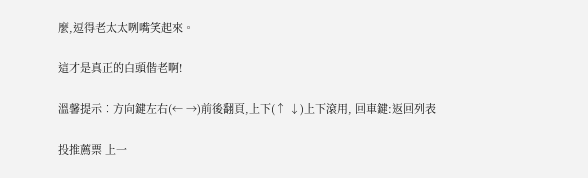麼,逗得老太太咧嘴笑起來。

這才是真正的白頭偕老啊!

溫馨提示︰方向鍵左右(← →)前後翻頁,上下(↑ ↓)上下滾用, 回車鍵:返回列表

投推薦票 上一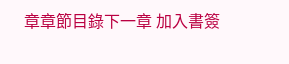章章節目錄下一章 加入書簽